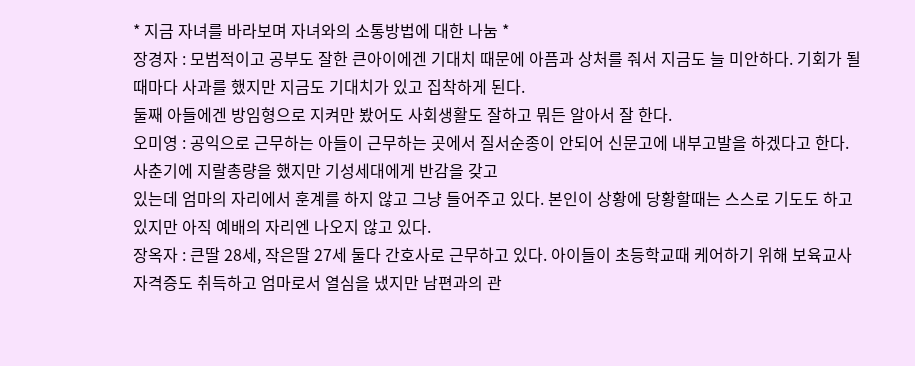* 지금 자녀를 바라보며 자녀와의 소통방법에 대한 나눔 *
장경자 : 모범적이고 공부도 잘한 큰아이에겐 기대치 때문에 아픔과 상처를 줘서 지금도 늘 미안하다. 기회가 될때마다 사과를 했지만 지금도 기대치가 있고 집착하게 된다.
둘째 아들에겐 방임형으로 지켜만 봤어도 사회생활도 잘하고 뭐든 알아서 잘 한다.
오미영 : 공익으로 근무하는 아들이 근무하는 곳에서 질서순종이 안되어 신문고에 내부고발을 하겠다고 한다. 사춘기에 지랄총량을 했지만 기성세대에게 반감을 갖고
있는데 엄마의 자리에서 훈계를 하지 않고 그냥 들어주고 있다. 본인이 상황에 당황할때는 스스로 기도도 하고 있지만 아직 예배의 자리엔 나오지 않고 있다.
장옥자 : 큰딸 28세, 작은딸 27세 둘다 간호사로 근무하고 있다. 아이들이 초등학교때 케어하기 위해 보육교사 자격증도 취득하고 엄마로서 열심을 냈지만 남편과의 관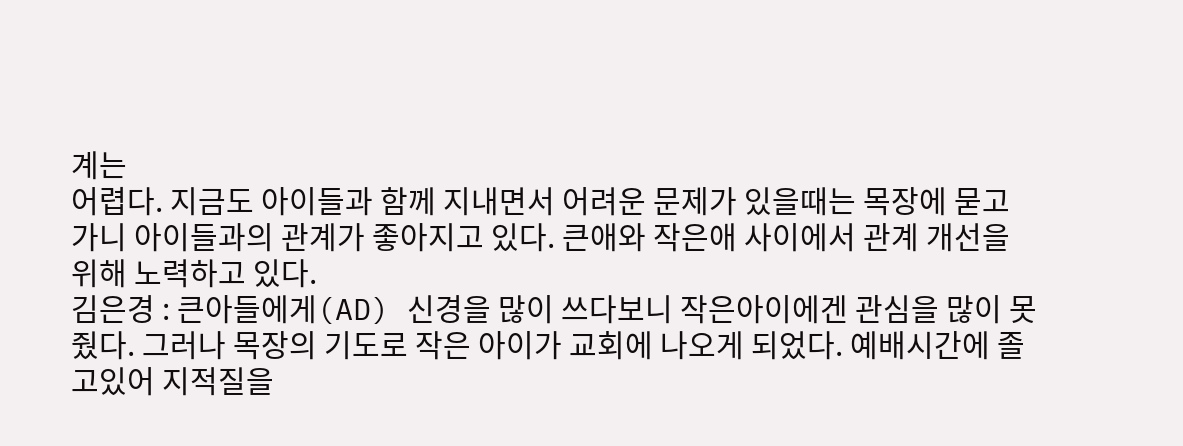계는
어렵다. 지금도 아이들과 함께 지내면서 어려운 문제가 있을때는 목장에 묻고가니 아이들과의 관계가 좋아지고 있다. 큰애와 작은애 사이에서 관계 개선을 위해 노력하고 있다.
김은경 : 큰아들에게(AD) 신경을 많이 쓰다보니 작은아이에겐 관심을 많이 못줬다. 그러나 목장의 기도로 작은 아이가 교회에 나오게 되었다. 예배시간에 졸고있어 지적질을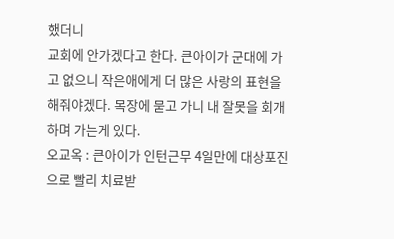했더니
교회에 안가겠다고 한다. 큰아이가 군대에 가고 없으니 작은애에게 더 많은 사랑의 표현을 해줘야겠다. 목장에 묻고 가니 내 잘못을 회개하며 가는게 있다.
오교옥 : 큰아이가 인턴근무 4일만에 대상포진으로 빨리 치료받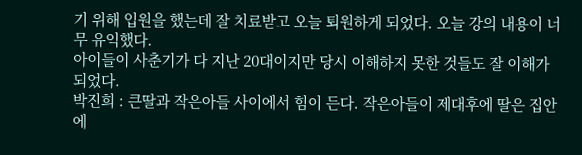기 위해 입원을 했는데 잘 치료받고 오늘 퇴원하게 되었다. 오늘 강의 내용이 너무 유익했다.
아이들이 사춘기가 다 지난 20대이지만 당시 이해하지 못한 것들도 잘 이해가 되었다.
박진희 : 큰딸과 작은아들 사이에서 힘이 든다. 작은아들이 제대후에 딸은 집안에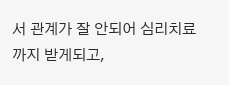서 관계가 잘 안되어 심리치료까지 받게되고,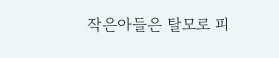작은아들은 탈모로 피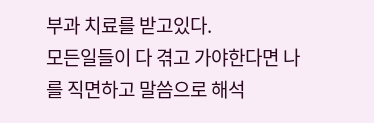부과 치료를 받고있다.
모든일들이 다 겪고 가야한다면 나를 직면하고 말씀으로 해석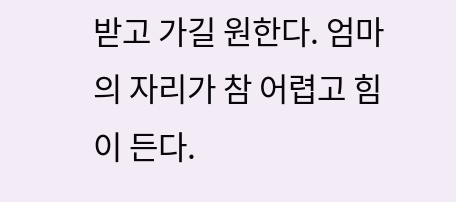받고 가길 원한다. 엄마의 자리가 참 어렵고 힘이 든다.